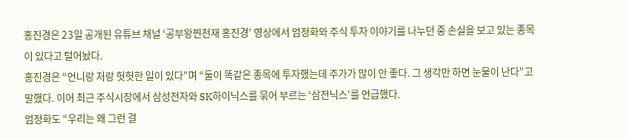홍진경은 23일 공개된 유튜브 채널 ‘공부왕찐천재 홍진경’ 영상에서 엄정화와 주식 투자 이야기를 나누던 중 손실을 보고 있는 종목이 있다고 털어놨다.
홍진경은 “언니랑 저랑 헛헛한 일이 있다”며 “둘이 똑같은 종목에 투자했는데 주가가 많이 안 좋다. 그 생각만 하면 눈물이 난다”고 말했다. 이어 최근 주식시장에서 삼성전자와 SK하이닉스를 묶어 부르는 ‘삼전닉스’를 언급했다.
엄정화도 “우리는 왜 그런 걸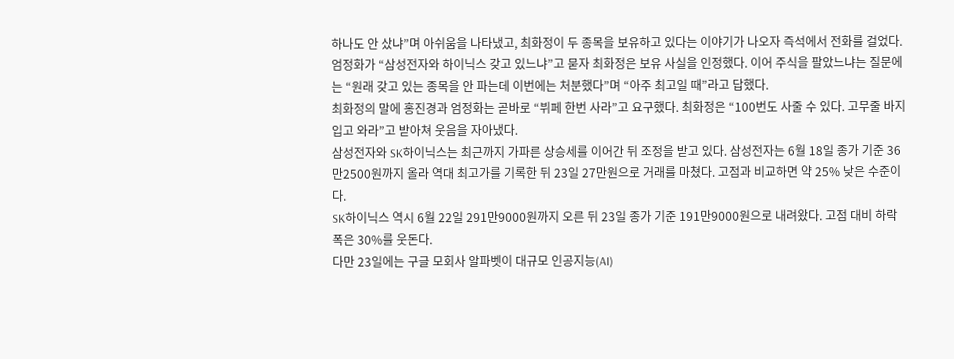하나도 안 샀냐”며 아쉬움을 나타냈고, 최화정이 두 종목을 보유하고 있다는 이야기가 나오자 즉석에서 전화를 걸었다.
엄정화가 “삼성전자와 하이닉스 갖고 있느냐”고 묻자 최화정은 보유 사실을 인정했다. 이어 주식을 팔았느냐는 질문에는 “원래 갖고 있는 종목을 안 파는데 이번에는 처분했다”며 “아주 최고일 때”라고 답했다.
최화정의 말에 홍진경과 엄정화는 곧바로 “뷔페 한번 사라”고 요구했다. 최화정은 “100번도 사줄 수 있다. 고무줄 바지 입고 와라”고 받아쳐 웃음을 자아냈다.
삼성전자와 SK하이닉스는 최근까지 가파른 상승세를 이어간 뒤 조정을 받고 있다. 삼성전자는 6월 18일 종가 기준 36만2500원까지 올라 역대 최고가를 기록한 뒤 23일 27만원으로 거래를 마쳤다. 고점과 비교하면 약 25% 낮은 수준이다.
SK하이닉스 역시 6월 22일 291만9000원까지 오른 뒤 23일 종가 기준 191만9000원으로 내려왔다. 고점 대비 하락 폭은 30%를 웃돈다.
다만 23일에는 구글 모회사 알파벳이 대규모 인공지능(AI)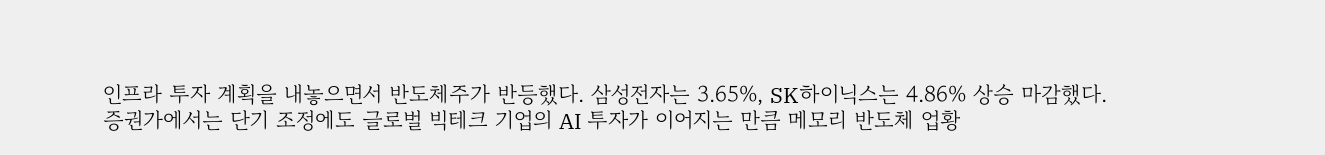인프라 투자 계획을 내놓으면서 반도체주가 반등했다. 삼성전자는 3.65%, SK하이닉스는 4.86% 상승 마감했다.
증권가에서는 단기 조정에도 글로벌 빅테크 기업의 AI 투자가 이어지는 만큼 메모리 반도체 업황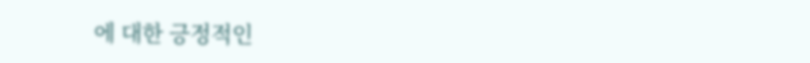에 대한 긍정적인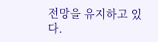전망을 유지하고 있다.